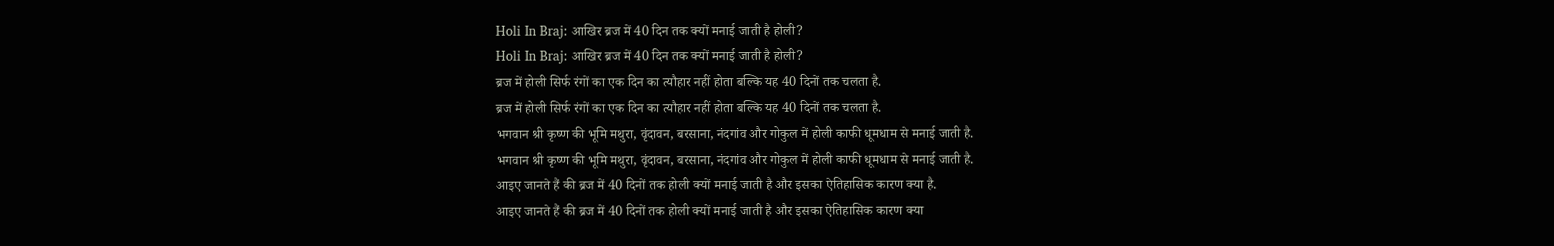Holi In Braj: आखिर ब्रज में 40 दिन तक क्यों मनाई जाती है होली?
Holi In Braj: आखिर ब्रज में 40 दिन तक क्यों मनाई जाती है होली?
ब्रज में होली सिर्फ रंगों का एक दिन का त्यौहार नहीं होता बल्कि यह 40 दिनों तक चलता है.
ब्रज में होली सिर्फ रंगों का एक दिन का त्यौहार नहीं होता बल्कि यह 40 दिनों तक चलता है.
भगवान श्री कृष्ण की भूमि मथुरा, वृंदावन, बरसाना, नंदगांव और गोकुल में होली काफी धूमधाम से मनाई जाती है.
भगवान श्री कृष्ण की भूमि मथुरा, वृंदावन, बरसाना, नंदगांव और गोकुल में होली काफी धूमधाम से मनाई जाती है.
आइए जानते हैं की ब्रज में 40 दिनों तक होली क्यों मनाई जाती है और इसका ऐतिहासिक कारण क्या है.
आइए जानते हैं की ब्रज में 40 दिनों तक होली क्यों मनाई जाती है और इसका ऐतिहासिक कारण क्या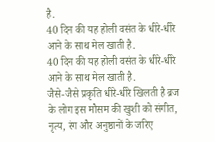है.
40 दिन की यह होली वसंत के धीरे-धीरे आने के साथ मेल खाती है.
40 दिन की यह होली वसंत के धीरे-धीरे आने के साथ मेल खाती है.
जैसे-जैसे प्रकृति धीरे-धीरे खिलती है ब्रज के लोग इस मौसम की खुशी को संगीत, नृत्य, रंग और अनुष्ठानों के जरिए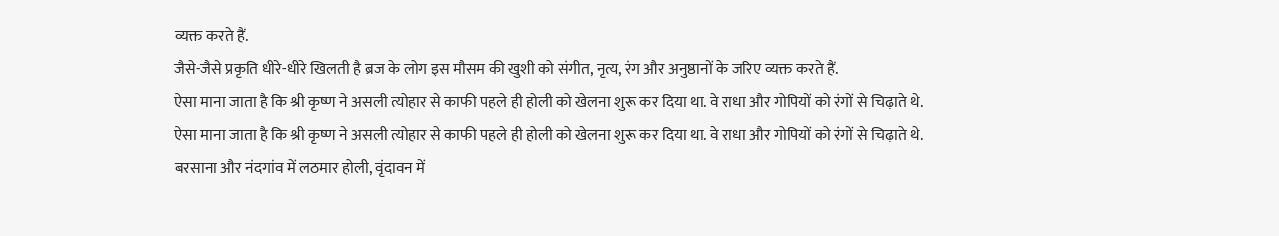व्यक्त करते हैं.
जैसे-जैसे प्रकृति धीरे-धीरे खिलती है ब्रज के लोग इस मौसम की खुशी को संगीत, नृत्य, रंग और अनुष्ठानों के जरिए व्यक्त करते हैं.
ऐसा माना जाता है कि श्री कृष्ण ने असली त्योहार से काफी पहले ही होली को खेलना शुरू कर दिया था. वे राधा और गोपियों को रंगों से चिढ़ाते थे.
ऐसा माना जाता है कि श्री कृष्ण ने असली त्योहार से काफी पहले ही होली को खेलना शुरू कर दिया था. वे राधा और गोपियों को रंगों से चिढ़ाते थे.
बरसाना और नंदगांव में लठमार होली, वृंदावन में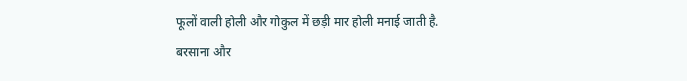फूलों वाली होली और गोकुल में छड़ी मार होली मनाई जाती है.
बरसाना और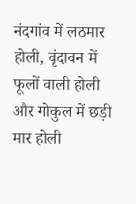नंदगांव में लठमार होली, वृंदावन में फूलों वाली होली और गोकुल में छड़ी मार होली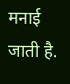मनाई जाती है.